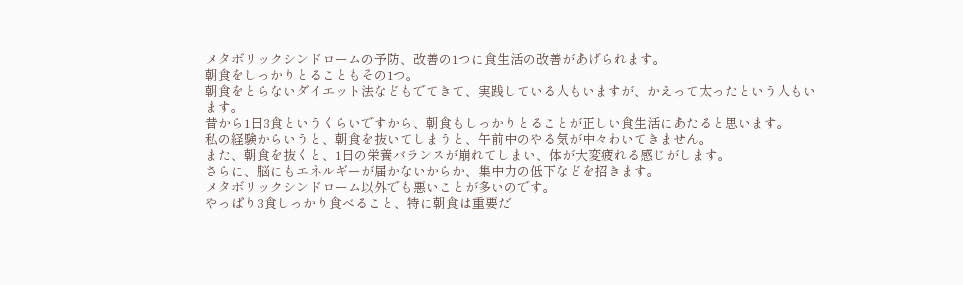メタボリックシンドロームの予防、改善の1つに食生活の改善があげられます。
朝食をしっかりとることもその1つ。
朝食をとらないダイエット法などもでてきて、実践している人もいますが、かえって太ったという人もいます。
昔から1日3食というくらいですから、朝食もしっかりとることが正しい食生活にあたると思います。
私の経験からいうと、朝食を抜いてしまうと、午前中のやる気が中々わいてきません。
また、朝食を抜くと、1日の栄養バランスが崩れてしまい、体が大変疲れる感じがします。
さらに、脳にもエネルギーが届かないからか、集中力の低下などを招きます。
メタボリックシンドローム以外でも悪いことが多いのです。
やっぱり3食しっかり食べること、特に朝食は重要だ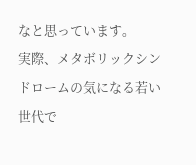なと思っています。
実際、メタボリックシンドロームの気になる若い世代で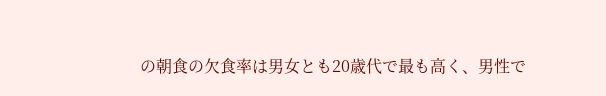の朝食の欠食率は男女とも20歳代で最も高く、男性で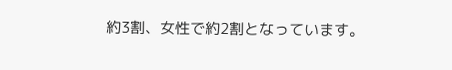約3割、女性で約2割となっています。